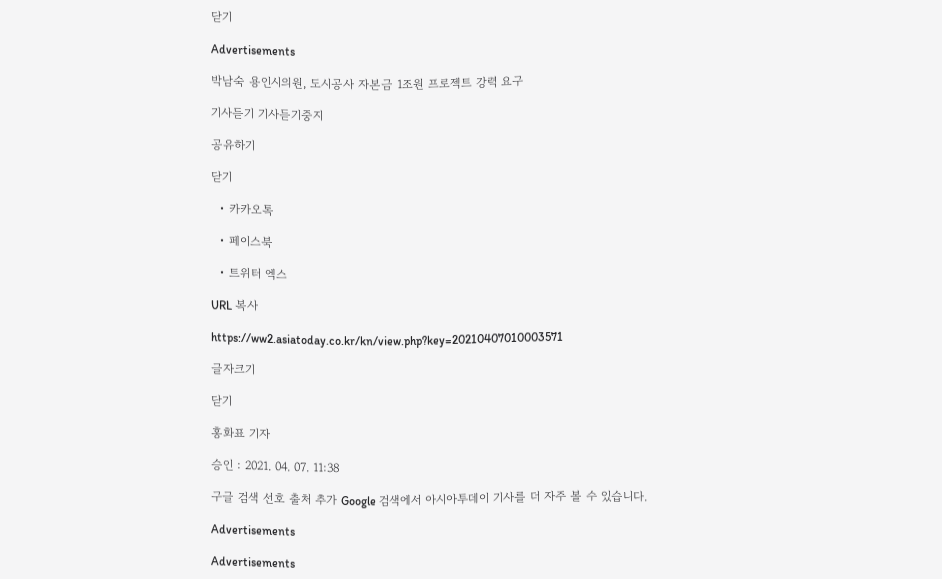닫기

Advertisements

박남숙 용인시의원, 도시공사 자본금 1조원 프로젝트 강력 요구

기사듣기 기사듣기중지

공유하기

닫기

  • 카카오톡

  • 페이스북

  • 트위터 엑스

URL 복사

https://ww2.asiatoday.co.kr/kn/view.php?key=20210407010003571

글자크기

닫기

홍화표 기자

승인 : 2021. 04. 07. 11:38

구글 검색 선호 출처 추가 Google 검색에서 아시아투데이 기사를 더 자주 볼 수 있습니다.

Advertisements

Advertisements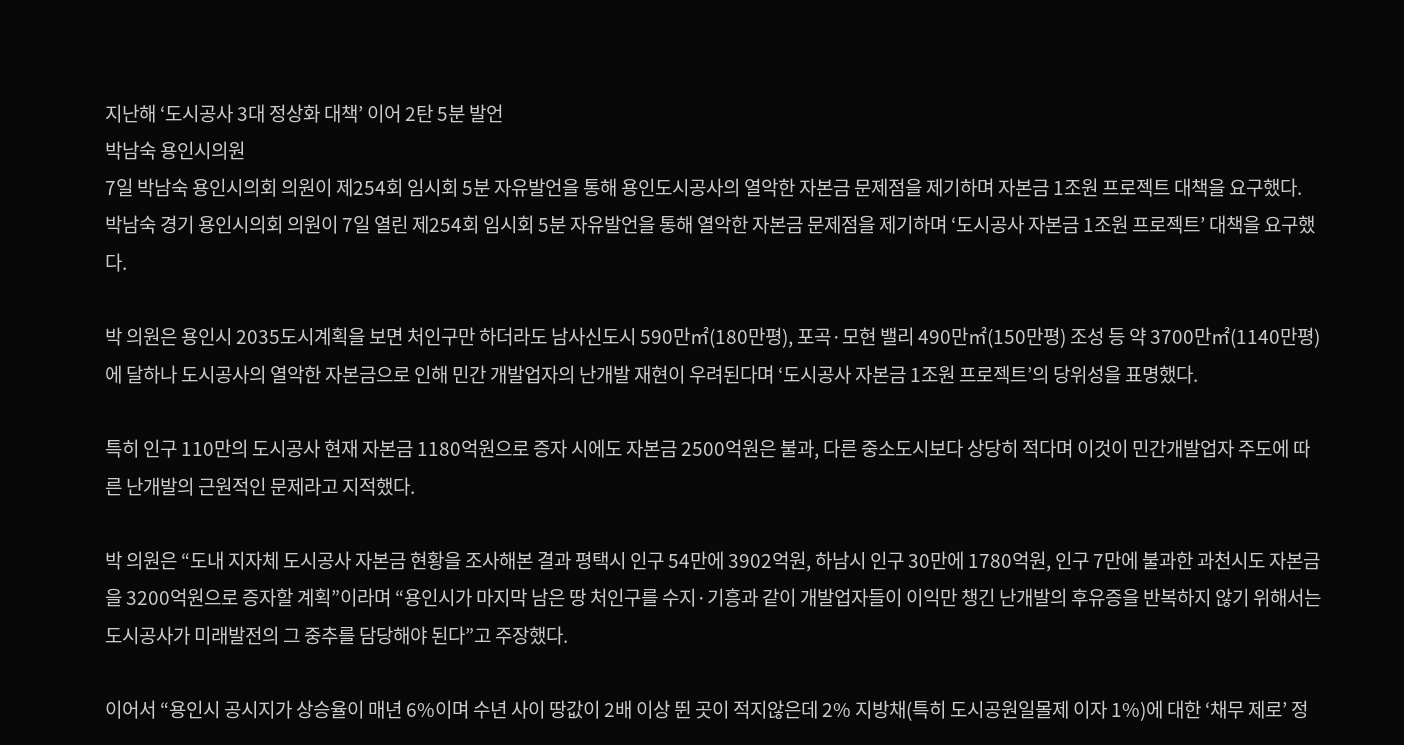지난해 ‘도시공사 3대 정상화 대책’ 이어 2탄 5분 발언
박남숙 용인시의원
7일 박남숙 용인시의회 의원이 제254회 임시회 5분 자유발언을 통해 용인도시공사의 열악한 자본금 문제점을 제기하며 자본금 1조원 프로젝트 대책을 요구했다.
박남숙 경기 용인시의회 의원이 7일 열린 제254회 임시회 5분 자유발언을 통해 열악한 자본금 문제점을 제기하며 ‘도시공사 자본금 1조원 프로젝트’ 대책을 요구했다.

박 의원은 용인시 2035도시계획을 보면 처인구만 하더라도 남사신도시 590만㎡(180만평), 포곡·모현 밸리 490만㎡(150만평) 조성 등 약 3700만㎡(1140만평)에 달하나 도시공사의 열악한 자본금으로 인해 민간 개발업자의 난개발 재현이 우려된다며 ‘도시공사 자본금 1조원 프로젝트’의 당위성을 표명했다.

특히 인구 110만의 도시공사 현재 자본금 1180억원으로 증자 시에도 자본금 2500억원은 불과, 다른 중소도시보다 상당히 적다며 이것이 민간개발업자 주도에 따른 난개발의 근원적인 문제라고 지적했다.

박 의원은 “도내 지자체 도시공사 자본금 현황을 조사해본 결과 평택시 인구 54만에 3902억원, 하남시 인구 30만에 1780억원, 인구 7만에 불과한 과천시도 자본금을 3200억원으로 증자할 계획”이라며 “용인시가 마지막 남은 땅 처인구를 수지·기흥과 같이 개발업자들이 이익만 챙긴 난개발의 후유증을 반복하지 않기 위해서는 도시공사가 미래발전의 그 중추를 담당해야 된다”고 주장했다.

이어서 “용인시 공시지가 상승율이 매년 6%이며 수년 사이 땅값이 2배 이상 뛴 곳이 적지않은데 2% 지방채(특히 도시공원일몰제 이자 1%)에 대한 ‘채무 제로’ 정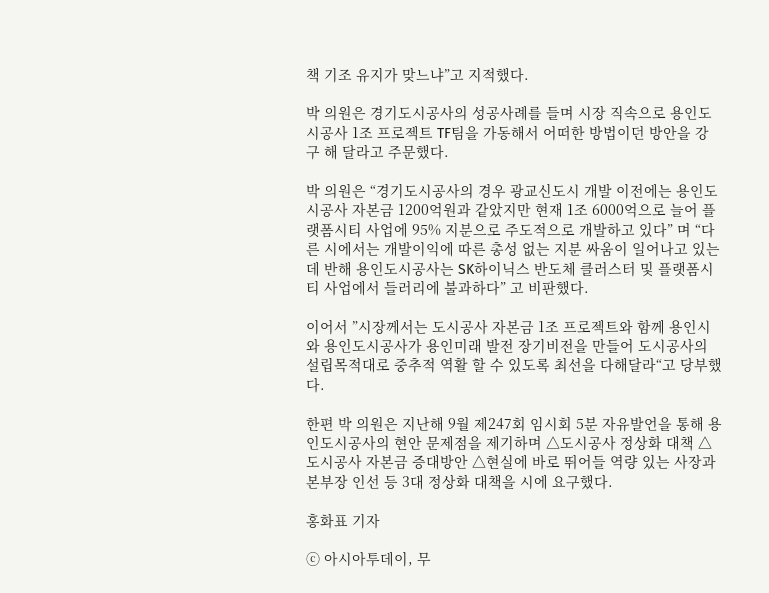책 기조 유지가 맞느냐”고 지적했다.

박 의원은 경기도시공사의 성공사례를 들며 시장 직속으로 용인도시공사 1조 프로젝트 TF팀을 가동해서 어떠한 방법이던 방안을 강구 해 달라고 주문했다.

박 의원은 “경기도시공사의 경우 광교신도시 개발 이전에는 용인도시공사 자본금 1200억원과 같았지만 현재 1조 6000억으로 늘어 플랫폼시티 사업에 95% 지분으로 주도적으로 개발하고 있다” 며 “다른 시에서는 개발이익에 따른 총성 없는 지분 싸움이 일어나고 있는데 반해 용인도시공사는 SK하이닉스 반도체 클러스터 및 플랫폼시티 사업에서 들러리에 불과하다” 고 비판했다.

이어서 ”시장께서는 도시공사 자본금 1조 프로젝트와 함께 용인시와 용인도시공사가 용인미래 발전 장기비전을 만들어 도시공사의 설립목적대로 중추적 역활 할 수 있도록 최선을 다해달라“고 당부했다.

한편 박 의원은 지난해 9월 제247회 임시회 5분 자유발언을 통해 용인도시공사의 현안 문제점을 제기하며 △도시공사 정상화 대책 △도시공사 자본금 증대방안 △현실에 바로 뛰어들 역량 있는 사장과 본부장 인선 등 3대 정상화 대책을 시에 요구했다.

홍화표 기자

ⓒ 아시아투데이, 무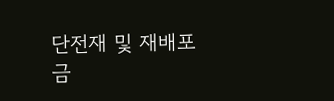단전재 및 재배포 금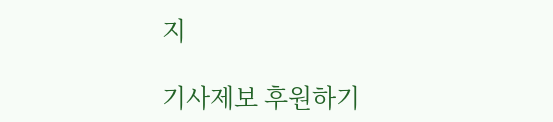지

기사제보 후원하기